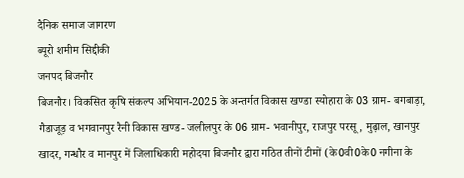दैनिक समाज जागरण
ब्यूरो शमीम सिद्दीकी
जनपद बिजनौर
बिजनौर। विकसित कृषि संकल्प अभियान-2025 के अन्तर्गत विकास खण्डा स्योहारा के 03 ग्राम- बगबाड़ा, गैडाजूड़ व भगवानपुर रैनी विकास खण्ड- जलीलपुर के 06 ग्राम- भवानीपुर, राजपुर परसू, मुढ़ाल, खानपुर खादर, गन्धौर व मानपुर में जिलाधिकारी महोदया बिजनौर द्वारा गठित तीनों टीमों (के0वी0के0 नगीना के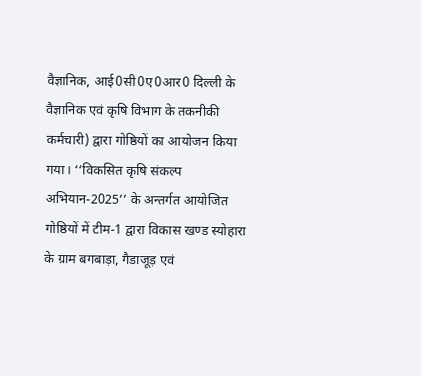वैज्ञानिक, आई0सी0ए0आर0 दिल्ली के वैज्ञानिक एवं कृषि विभाग के तकनीकी कर्मचारी) द्वारा गोष्ठियों का आयोजन किया गया। ‘‘विकसित कृषि संकल्प अभियान-2025’’ के अन्तर्गत आयोजित गोष्ठियों में टीम-1 द्वारा विकास खण्ड स्योहारा के ग्राम बगबाड़ा, गैडाजूड़ एवं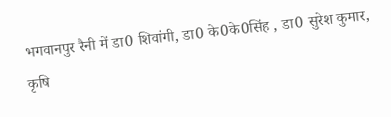भगवानपुर रैनी में डा0 शिवांगी, डा0 के0के0सिंह , डा0 सुरेश कुमार, कृषि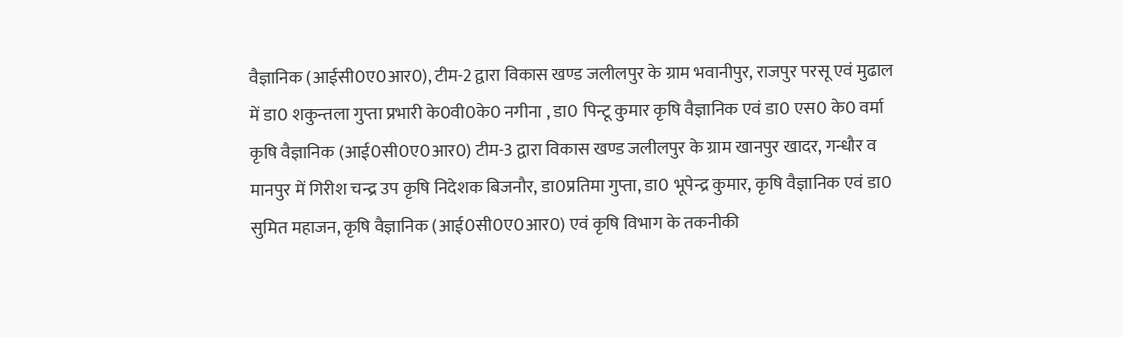वैज्ञानिक (आईसी0ए0आर0), टीम-2 द्वारा विकास खण्ड जलीलपुर के ग्राम भवानीपुर, राजपुर परसू एवं मुढाल में डा0 शकुन्तला गुप्ता प्रभारी के0वी0के0 नगीना , डा0 पिन्टू कुमार कृषि वैज्ञानिक एवं डा0 एस0 के0 वर्मा कृषि वैज्ञानिक (आई0सी0ए0आर0) टीम-3 द्वारा विकास खण्ड जलीलपुर के ग्राम खानपुर खादर, गन्धौर व मानपुर में गिरीश चन्द्र उप कृषि निदेशक बिजनौर, डा0प्रतिमा गुप्ता, डा0 भूपेन्द्र कुमार, कृषि वैज्ञानिक एवं डा0 सुमित महाजन, कृषि वैज्ञानिक (आई0सी0ए0आर0) एवं कृषि विभाग के तकनीकी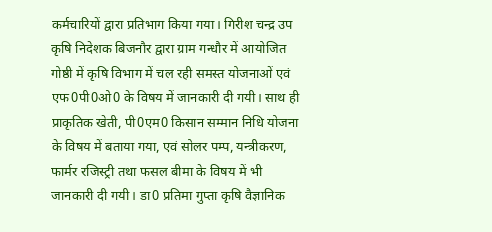कर्मचारियों द्वारा प्रतिभाग किया गया। गिरीश चन्द्र उप कृषि निदेशक बिजनौर द्वारा ग्राम गन्धौर में आयोजित गोष्ठी में कृषि विभाग में चल रही समस्त योजनाओं एवं एफ0पी0ओ0 के विषय में जानकारी दी गयी। साथ ही प्राकृतिक खेती, पी0एम0 किसान सम्मान निधि योजना के विषय में बताया गया, एवं सोलर पम्प, यन्त्रीकरण, फार्मर रजिस्ट्री तथा फसल बीमा के विषय में भी जानकारी दी गयी। डा0 प्रतिमा गुप्ता कृषि वैज्ञानिक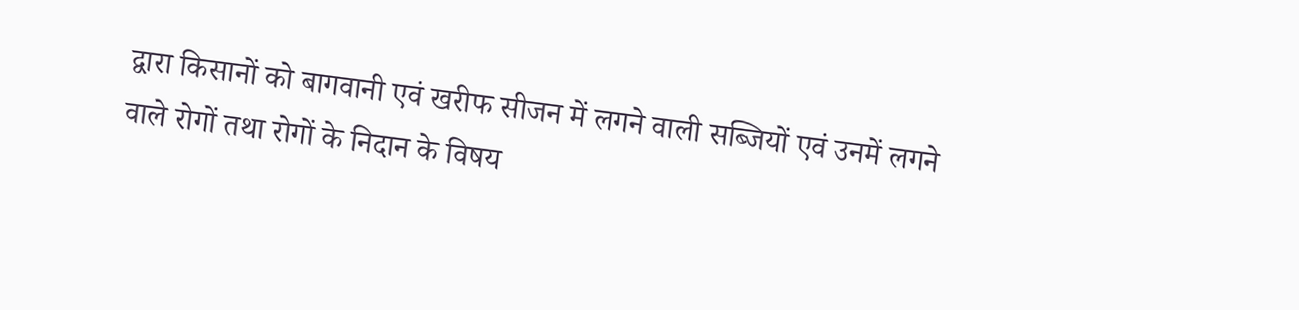द्वारा किसानों को बागवानी एवं खरीफ सीजन में लगने वाली सब्जियों एवं उनमें लगने वाले रोगों तथा रोगों के निदान के विषय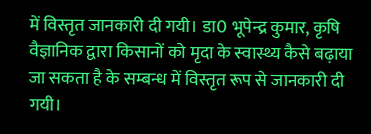में विस्तृत जानकारी दी गयी। डा0 भूपेन्द्र कुमार, कृषि वैज्ञानिक द्वारा किसानों को मृदा के स्वास्थ्य कैसे बढ़ाया जा सकता है के सम्बन्ध में विस्तृत रूप से जानकारी दी गयी।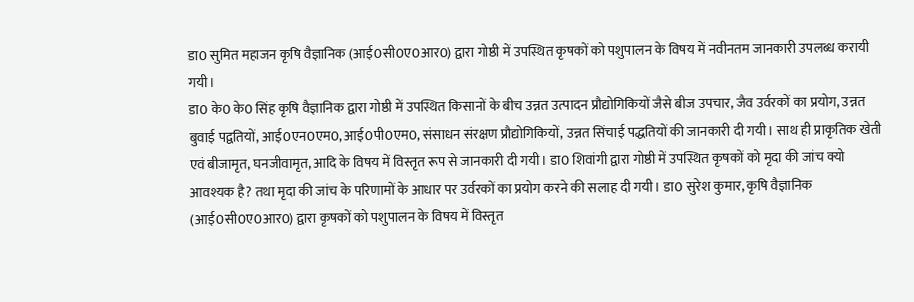डा0 सुमित महाजन कृषि वैज्ञानिक (आई0सी0ए0आर0) द्वारा गोष्ठी में उपस्थित कृषकों को पशुपालन के विषय में नवीनतम जानकारी उपलब्ध करायी गयी।
डा0 के0 के0 सिंह कृषि वैज्ञानिक द्वारा गोष्ठी में उपस्थित किसानों के बीच उन्नत उत्पादन प्रौद्योगिकियों जैसे बीज उपचार, जैव उर्वरकों का प्रयोग, उन्नत बुवाई पद्वतियों, आई0एन0एम0, आई0पी0एम0, संसाधन संरक्षण प्रौद्योगिकियों, उन्नत सिंचाई पद्धतियों की जानकारी दी गयी। साथ ही प्राकृतिक खेती एवं बीजामृत, घनजीवामृत, आदि के विषय में विस्तृत रूप से जानकारी दी गयी। डा0 शिवांगी द्वारा गोष्ठी में उपस्थित कृषकों को मृदा की जांच क्यो आवश्यक है? तथा मृदा की जांच के परिणामों के आधार पर उर्वरकों का प्रयोग करने की सलाह दी गयी। डा0 सुरेश कुमार, कृषि वैज्ञानिक (आई0सी0ए0आर0) द्वारा कृषकों को पशुपालन के विषय में विस्तृत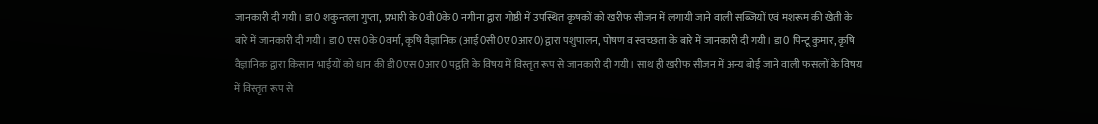जानकारी दी गयी। डा0 शकुन्तला गुप्ता, प्रभारी के0वी0के0 नगीना द्वारा गोष्ठी में उपस्थित कृषकों को खरीफ सीजन में लगायी जाने वाली सब्जियों एवं मशरूम की खेती के बारे में जानकारी दी गयी। डा0 एस0के0वर्मा, कृषि वैज्ञानिक (आई0सी0ए0आर0) द्वारा पशुपालन, पोषण व स्वच्छता के बारे में जानकारी दी गयी। डा0 पिन्टू कुमार, कृषि वैज्ञानिक द्वारा किसान भाईयों को धान की डी0एस0आर0 पद्वति के विषय में विस्तृत रूप से जानकारी दी गयी। साथ ही खरीफ सीजन में अन्य बोई जाने वाली फसलों के विषय में विस्तृत रूप से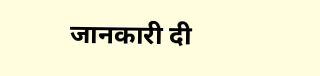जानकारी दी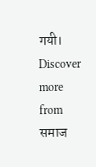गयी।
Discover more from समाज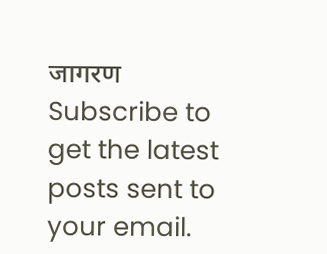जागरण
Subscribe to get the latest posts sent to your email.